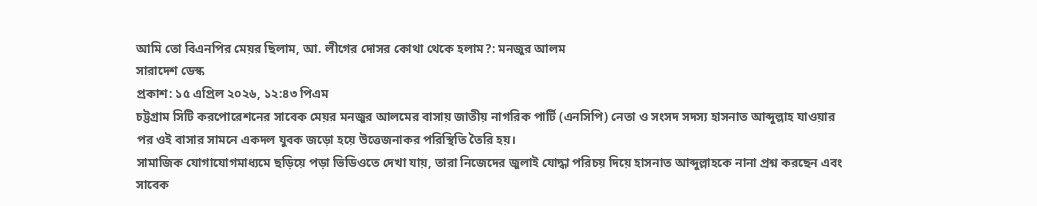আমি তো বিএনপির মেয়র ছিলাম, আ. লীগের দোসর কোথা থেকে হলাম?: মনজুর আলম
সারাদেশ ডেস্ক
প্রকাশ: ১৫ এপ্রিল ২০২৬, ১২:৪৩ পিএম
চট্টগ্রাম সিটি করপোরেশনের সাবেক মেয়র মনজুর আলমের বাসায় জাতীয় নাগরিক পার্টি (এনসিপি) নেতা ও সংসদ সদস্য হাসনাত আব্দুল্লাহ যাওয়ার পর ওই বাসার সামনে একদল যুবক জড়ো হয়ে উত্তেজনাকর পরিস্থিতি তৈরি হয়।
সামাজিক যোগাযোগমাধ্যমে ছড়িয়ে পড়া ভিডিওতে দেখা যায়, তারা নিজেদের জুলাই যোদ্ধা পরিচয় দিয়ে হাসনাত আব্দুল্লাহকে নানা প্রশ্ন করছেন এবং সাবেক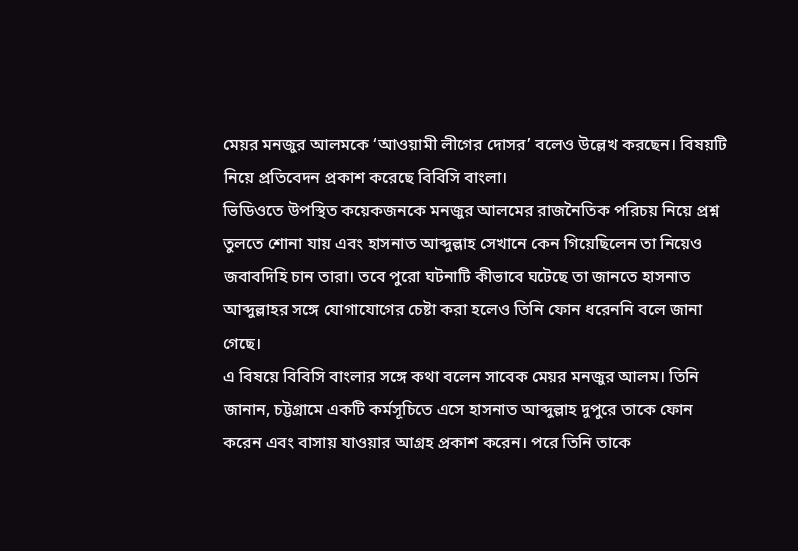মেয়র মনজুর আলমকে ‘আওয়ামী লীগের দোসর’ বলেও উল্লেখ করছেন। বিষয়টি নিয়ে প্রতিবেদন প্রকাশ করেছে বিবিসি বাংলা।
ভিডিওতে উপস্থিত কয়েকজনকে মনজুর আলমের রাজনৈতিক পরিচয় নিয়ে প্রশ্ন তুলতে শোনা যায় এবং হাসনাত আব্দুল্লাহ সেখানে কেন গিয়েছিলেন তা নিয়েও জবাবদিহি চান তারা। তবে পুরো ঘটনাটি কীভাবে ঘটেছে তা জানতে হাসনাত আব্দুল্লাহর সঙ্গে যোগাযোগের চেষ্টা করা হলেও তিনি ফোন ধরেননি বলে জানা গেছে।
এ বিষয়ে বিবিসি বাংলার সঙ্গে কথা বলেন সাবেক মেয়র মনজুর আলম। তিনি জানান, চট্টগ্রামে একটি কর্মসূচিতে এসে হাসনাত আব্দুল্লাহ দুপুরে তাকে ফোন করেন এবং বাসায় যাওয়ার আগ্রহ প্রকাশ করেন। পরে তিনি তাকে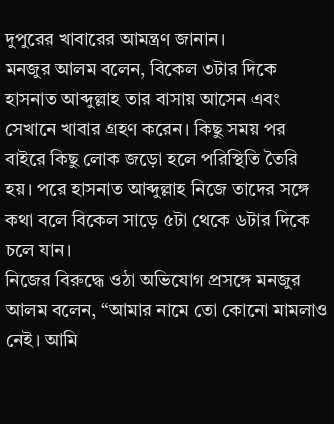দুপুরের খাবারের আমন্ত্রণ জানান।
মনজুর আলম বলেন, বিকেল ৩টার দিকে হাসনাত আব্দুল্লাহ তার বাসায় আসেন এবং সেখানে খাবার গ্রহণ করেন। কিছু সময় পর বাইরে কিছু লোক জড়ো হলে পরিস্থিতি তৈরি হয়। পরে হাসনাত আব্দুল্লাহ নিজে তাদের সঙ্গে কথা বলে বিকেল সাড়ে ৫টা থেকে ৬টার দিকে চলে যান।
নিজের বিরুদ্ধে ওঠা অভিযোগ প্রসঙ্গে মনজুর আলম বলেন, “আমার নামে তো কোনো মামলাও নেই। আমি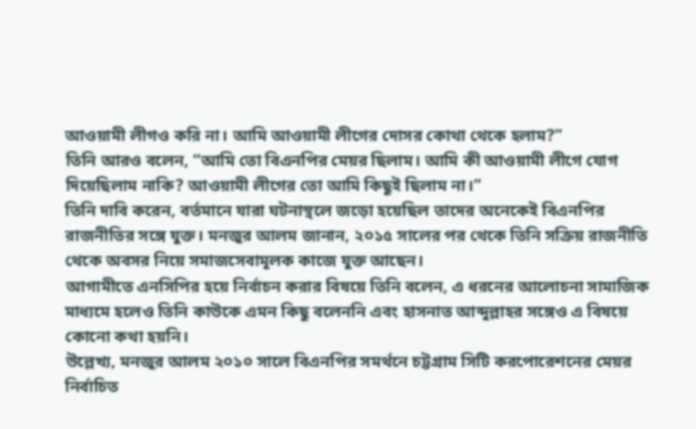আওয়ামী লীগও করি না। আমি আওয়ামী লীগের দোসর কোথা থেকে হলাম?”
তিনি আরও বলেন, “আমি তো বিএনপির মেয়র ছিলাম। আমি কী আওয়ামী লীগে যোগ দিয়েছিলাম নাকি? আওয়ামী লীগের তো আমি কিছুই ছিলাম না।”
তিনি দাবি করেন, বর্তমানে যারা ঘটনাস্থলে জড়ো হয়েছিল তাদের অনেকেই বিএনপির রাজনীতির সঙ্গে যুক্ত। মনজুর আলম জানান, ২০১৫ সালের পর থেকে তিনি সক্রিয় রাজনীতি থেকে অবসর নিয়ে সমাজসেবামূলক কাজে যুক্ত আছেন।
আগামীতে এনসিপির হয়ে নির্বাচন করার বিষয়ে তিনি বলেন, এ ধরনের আলোচনা সামাজিক মাধ্যমে হলেও তিনি কাউকে এমন কিছু বলেননি এবং হাসনাত আব্দুল্লাহর সঙ্গেও এ বিষয়ে কোনো কথা হয়নি।
উল্লেখ্য, মনজুর আলম ২০১০ সালে বিএনপির সমর্থনে চট্টগ্রাম সিটি করপোরেশনের মেয়র নির্বাচিত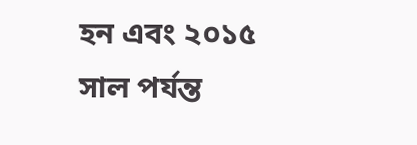হন এবং ২০১৫ সাল পর্যন্ত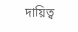দায়িত্ব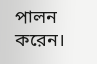পালন করেন।